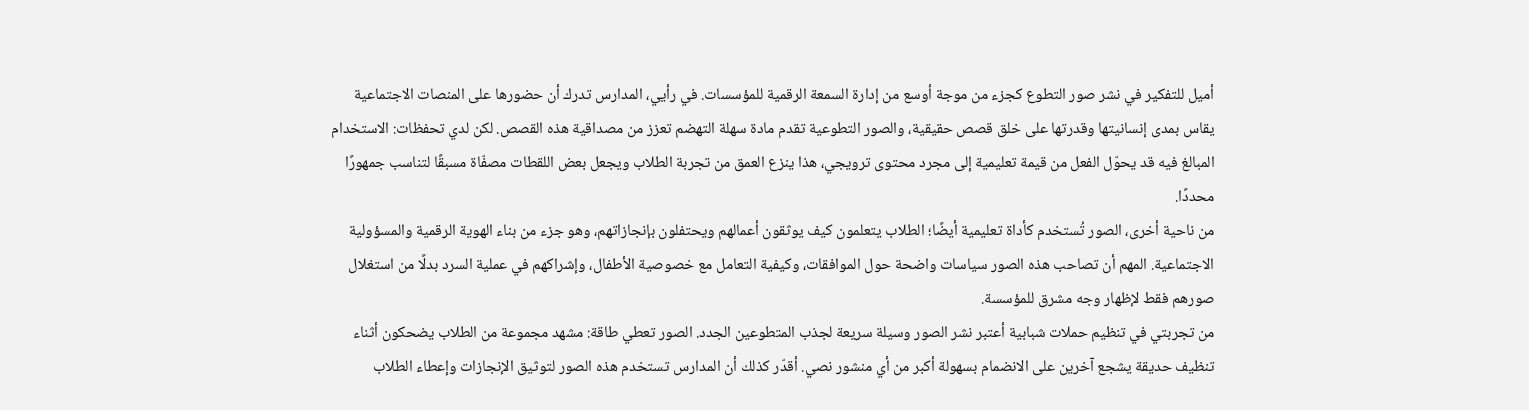أميل للتفكير في نشر صور التطوع كجزء من موجة أوسع من إدارة السمعة الرقمية للمؤسسات. في رأيي، المدارس تدرك أن حضورها على المنصات الاجتماعية يقاس بمدى إنسانيتها وقدرتها على خلق قصص حقيقية، والصور التطوعية تقدم مادة سهلة التهضم تعزز من مصداقية هذه القصص. لكن لدي تحفظات: الاستخدام المبالغ فيه قد يحوّل الفعل من قيمة تعليمية إلى مجرد محتوى ترويجي، هذا ينزع العمق من تجربة الطلاب ويجعل بعض اللقطات مصفّاة مسبقًا لتناسب جمهورًا محددًا.
من ناحية أخرى، الصور تُستخدم كأداة تعليمية أيضًا؛ الطلاب يتعلمون كيف يوثقون أعمالهم ويحتفلون بإنجازاتهم، وهو جزء من بناء الهوية الرقمية والمسؤولية الاجتماعية. المهم أن تصاحب هذه الصور سياسات واضحة حول الموافقات، وكيفية التعامل مع خصوصية الأطفال، وإشراكهم في عملية السرد بدلًا من استغلال صورهم فقط لإظهار وجه مشرق للمؤسسة.
من تجربتي في تنظيم حملات شبابية أعتبر نشر الصور وسيلة سريعة لجذب المتطوعين الجدد. الصور تعطي طاقة: مشهد مجموعة من الطلاب يضحكون أثناء تنظيف حديقة يشجع آخرين على الانضمام بسهولة أكبر من أي منشور نصي. أقدّر كذلك أن المدارس تستخدم هذه الصور لتوثيق الإنجازات وإعطاء الطلاب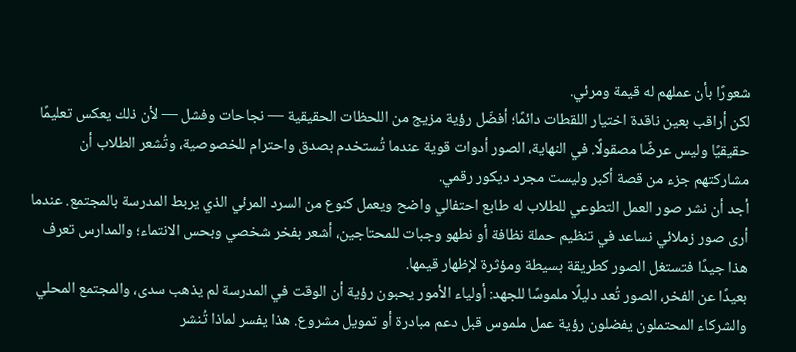شعورًا بأن عملهم له قيمة ومرئي.
لكن أراقب بعين ناقدة اختيار اللقطات دائمًا؛ أفضّل رؤية مزيج من اللحظات الحقيقية — نجاحات وفشل — لأن ذلك يعكس تعليمًا حقيقيًا وليس عرضًا مصقولًا. في النهاية، الصور أدوات قوية عندما تُستخدم بصدق واحترام للخصوصية، وتُشعر الطلاب أن مشاركتهم جزء من قصة أكبر وليست مجرد ديكور رقمي.
أجد أن نشر صور العمل التطوعي للطلاب له طابع احتفالي واضح ويعمل كنوع من السرد المرئي الذي يربط المدرسة بالمجتمع. عندما أرى صور زملائي نساعد في تنظيم حملة نظافة أو نطهو وجبات للمحتاجين، أشعر بفخر شخصي وبحس الانتماء؛ والمدارس تعرف هذا جيدًا فتستغل الصور كطريقة بسيطة ومؤثرة لإظهار قيمها.
بعيدًا عن الفخر، الصور تُعد دليلًا ملموسًا للجهد: أولياء الأمور يحبون رؤية أن الوقت في المدرسة لم يذهب سدى، والمجتمع المحلي والشركاء المحتملون يفضلون رؤية عمل ملموس قبل دعم مبادرة أو تمويل مشروع. هذا يفسر لماذا تُنشر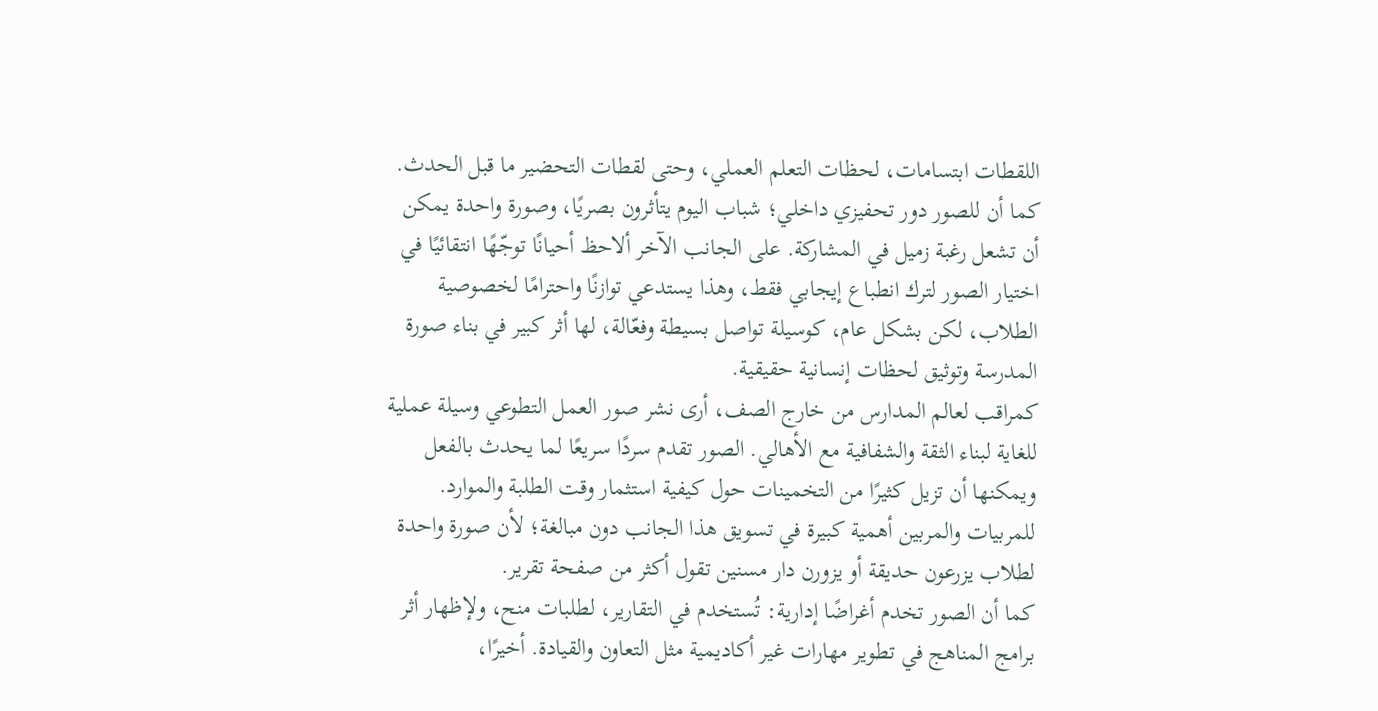اللقطات ابتسامات، لحظات التعلم العملي، وحتى لقطات التحضير ما قبل الحدث.
كما أن للصور دور تحفيزي داخلي؛ شباب اليوم يتأثرون بصريًا، وصورة واحدة يمكن أن تشعل رغبة زميل في المشاركة. على الجانب الآخر ألاحظ أحيانًا توجّهًا انتقائيًا في اختيار الصور لترك انطباع إيجابي فقط، وهذا يستدعي توازنًا واحترامًا لخصوصية الطلاب، لكن بشكل عام، كوسيلة تواصل بسيطة وفعّالة، لها أثر كبير في بناء صورة المدرسة وتوثيق لحظات إنسانية حقيقية.
كمراقب لعالم المدارس من خارج الصف، أرى نشر صور العمل التطوعي وسيلة عملية للغاية لبناء الثقة والشفافية مع الأهالي. الصور تقدم سردًا سريعًا لما يحدث بالفعل ويمكنها أن تزيل كثيرًا من التخمينات حول كيفية استثمار وقت الطلبة والموارد. للمربيات والمربين أهمية كبيرة في تسويق هذا الجانب دون مبالغة؛ لأن صورة واحدة لطلاب يزرعون حديقة أو يزورن دار مسنين تقول أكثر من صفحة تقرير.
كما أن الصور تخدم أغراضًا إدارية: تُستخدم في التقارير، لطلبات منح، ولإظهار أثر برامج المناهج في تطوير مهارات غير أكاديمية مثل التعاون والقيادة. أخيرًا،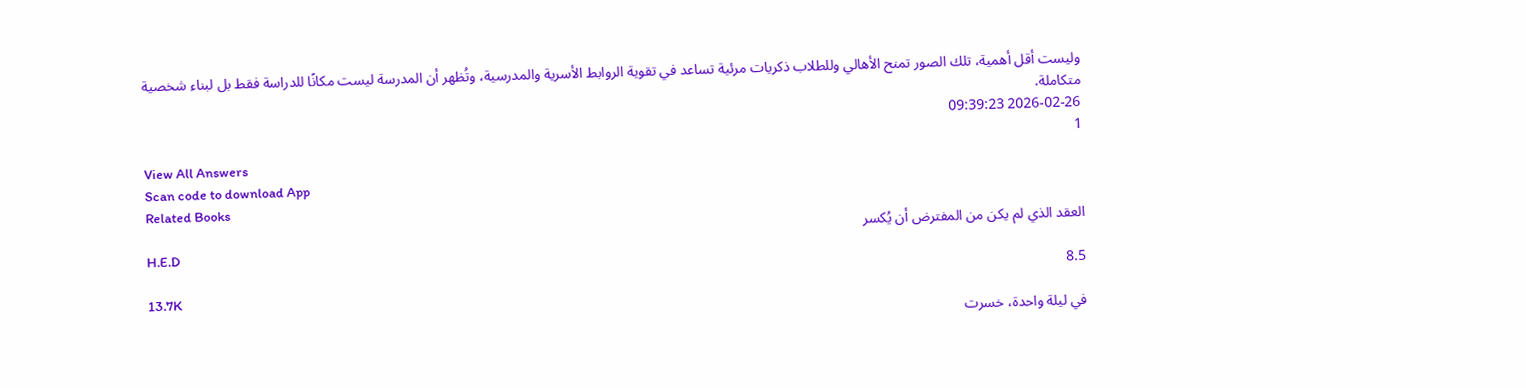وليست أقل أهمية، تلك الصور تمنح الأهالي وللطلاب ذكريات مرئية تساعد في تقوية الروابط الأسرية والمدرسية، وتُظهر أن المدرسة ليست مكانًا للدراسة فقط بل لبناء شخصية متكاملة.
2026-02-26 09:39:23
1
View All Answers
Scan code to download App
Related Books
العقد الذي لم يكن من المفترض أن يُكسر
H.E.D
8.5
13.7K
في ليلة واحدة، خسرت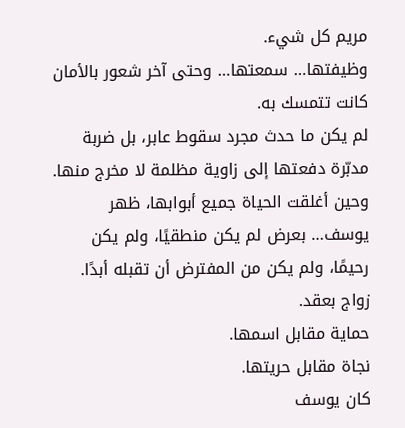مريم كل شيء.
وظيفتها… سمعتها… وحتى آخر شعور بالأمان كانت تتمسك به.
لم يكن ما حدث مجرد سقوط عابر، بل ضربة مدبّرة دفعتها إلى زاوية مظلمة لا مخرج منها. وحين أغلقت الحياة جميع أبوابها، ظهر يوسف… بعرض لم يكن منطقيًا، ولم يكن رحيمًا، ولم يكن من المفترض أن تقبله أبدًا.
زواج بعقد.
حماية مقابل اسمها.
نجاة مقابل حريتها.
كان يوسف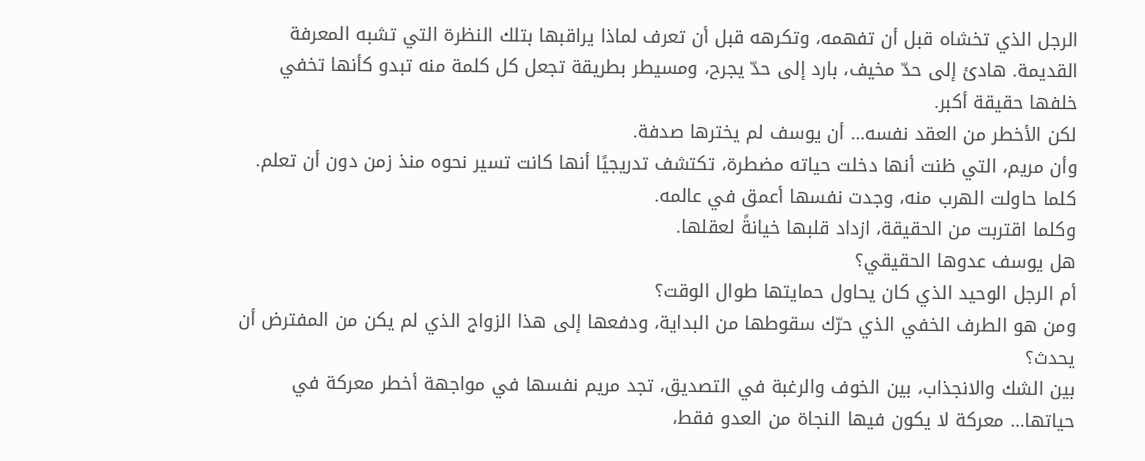الرجل الذي تخشاه قبل أن تفهمه، وتكرهه قبل أن تعرف لماذا يراقبها بتلك النظرة التي تشبه المعرفة القديمة. هادئ إلى حدّ مخيف، بارد إلى حدّ يجرح، ومسيطر بطريقة تجعل كل كلمة منه تبدو كأنها تخفي خلفها حقيقة أكبر.
لكن الأخطر من العقد نفسه… أن يوسف لم يخترها صدفة.
وأن مريم، التي ظنت أنها دخلت حياته مضطرة، تكتشف تدريجيًا أنها كانت تسير نحوه منذ زمن دون أن تعلم.
كلما حاولت الهرب منه، وجدت نفسها أعمق في عالمه.
وكلما اقتربت من الحقيقة، ازداد قلبها خيانةً لعقلها.
هل يوسف عدوها الحقيقي؟
أم الرجل الوحيد الذي كان يحاول حمايتها طوال الوقت؟
ومن هو الطرف الخفي الذي حرّك سقوطها من البداية، ودفعها إلى هذا الزواج الذي لم يكن من المفترض أن يحدث؟
بين الشك والانجذاب، بين الخوف والرغبة في التصديق، تجد مريم نفسها في مواجهة أخطر معركة في حياتها… معركة لا يكون فيها النجاة من العدو فقط،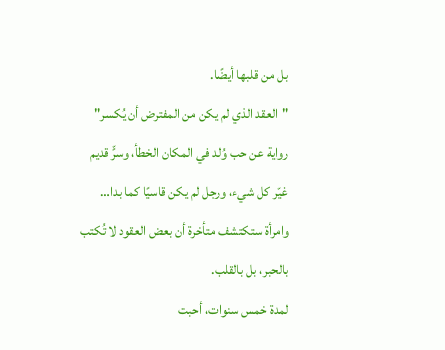بل من قلبها أيضًا.
"العقد الذي لم يكن من المفترض أن يُكسر"
رواية عن حب وُلد في المكان الخطأ، وسرٍّ قديم غيّر كل شيء، ورجل لم يكن قاسيًا كما بدا… وامرأة ستكتشف متأخرة أن بعض العقود لا تُكتب بالحبر، بل بالقلب.
لمدة خمس سنوات، أحبت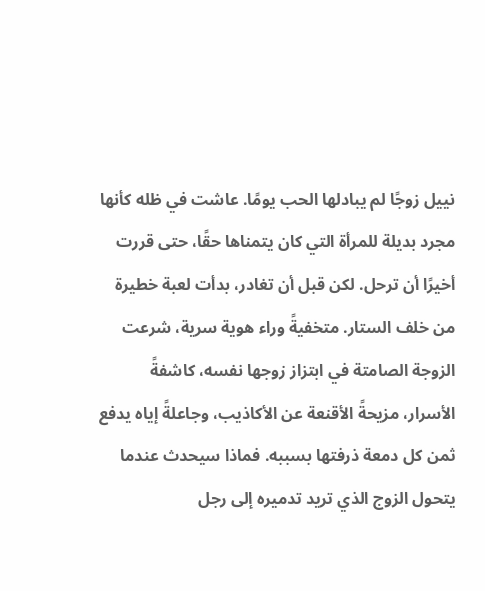نييل زوجًا لم يبادلها الحب يومًا. عاشت في ظله كأنها مجرد بديلة للمرأة التي كان يتمناها حقًا، حتى قررت أخيرًا أن ترحل. لكن قبل أن تغادر، بدأت لعبة خطيرة من خلف الستار. متخفيةً وراء هوية سرية، شرعت الزوجة الصامتة في ابتزاز زوجها نفسه، كاشفةً الأسرار، مزيحةً الأقنعة عن الأكاذيب، وجاعلةً إياه يدفع ثمن كل دمعة ذرفتها بسببه. فماذا سيحدث عندما يتحول الزوج الذي تريد تدميره إلى رجل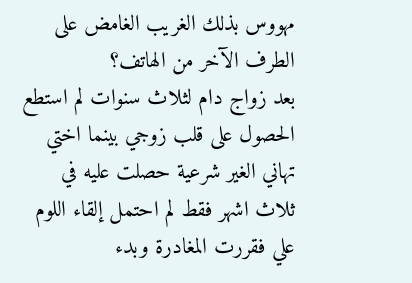مهووس بذلك الغريب الغامض على الطرف الآخر من الهاتف؟
بعد زواج دام لثلاث سنوات لم استطع الحصول على قلب زوجي بينما اختي تهاني الغير شرعية حصلت عليه في ثلاث اشهر فقط لم احتمل إلقاء اللوم علي فقررت المغادرة وبدء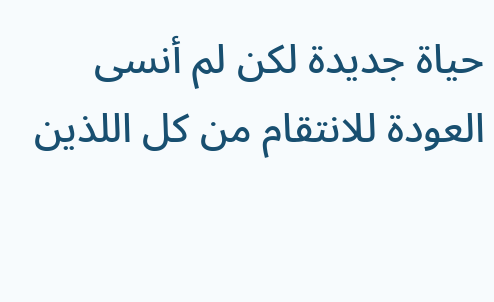حياة جديدة لكن لم أنسى العودة للانتقام من كل اللذين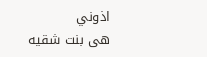اذوني
هى بنت شقيه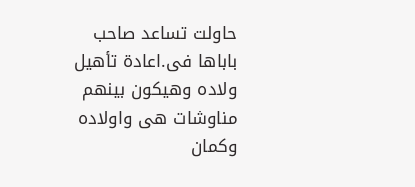حاولت تساعد صاحب باباها فى.اعادة تأهيل ولاده وهيكون بينهم مناوشات هى واولاده وكمان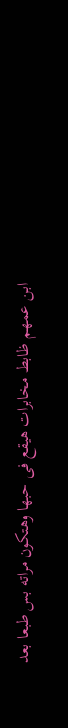ابن عمهم ظابط مخابرات هيقع فى حبها وهتكون مراته بس طبعا بعد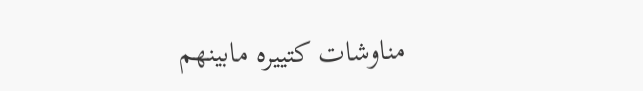مناوشات كتييره مابينهم